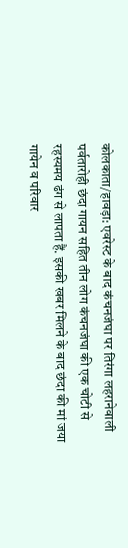कोलकाता/हावड़ा: एवरेस्ट के बाद कंचनजंघा पर तिरंगा लहरानेवाली पर्वतारोही छंदा गायन सहित तीन लोग कंचनजंघा की एक चोटी से रहस्यमय ढंग से लापता हैं. इसकी खबर मिलने के बाद छंदा की मां जया गायेन व परिवार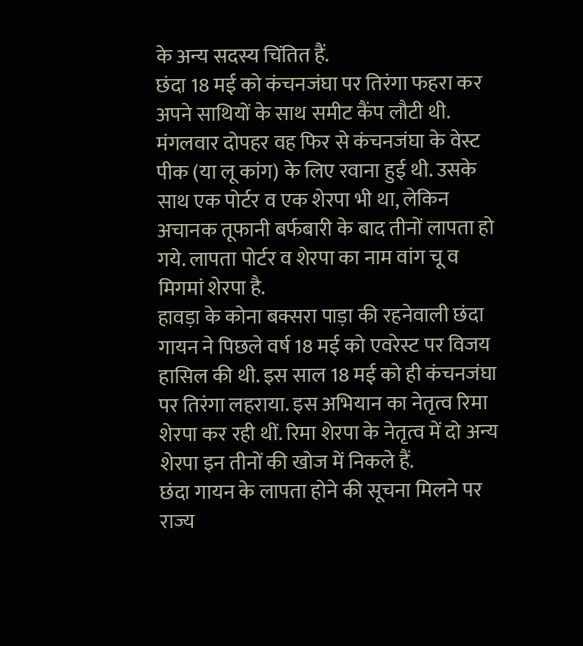के अन्य सदस्य चिंतित हैं.
छंदा 18 मई को कंचनजंघा पर तिरंगा फहरा कर अपने साथियों के साथ समीट कैंप लौटी थी. मंगलवार दोपहर वह फिर से कंचनजंघा के वेस्ट पीक (या लू कांग) के लिए रवाना हुई थी. उसके साथ एक पोर्टर व एक शेरपा भी था, लेकिन अचानक तूफानी बर्फबारी के बाद तीनों लापता हो गये. लापता पोर्टर व शेरपा का नाम वांग चू व मिगमां शेरपा है.
हावड़ा के कोना बक्सरा पाड़ा की रहनेवाली छंदा गायन ने पिछले वर्ष 18 मई को एवरेस्ट पर विजय हासिल की थी. इस साल 18 मई को ही कंचनजंघा पर तिरंगा लहराया. इस अभियान का नेतृत्व रिमा शेरपा कर रही थीं. रिमा शेरपा के नेतृत्व में दो अन्य शेरपा इन तीनों की खोज में निकले हैं.
छंदा गायन के लापता होने की सूचना मिलने पर राज्य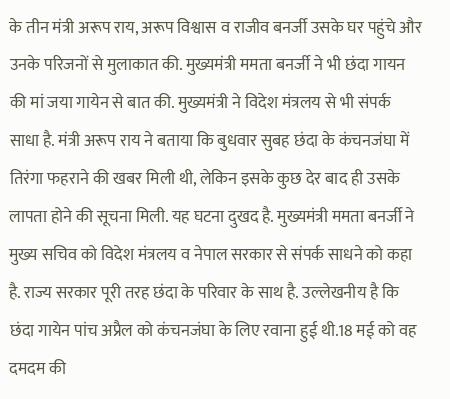के तीन मंत्री अरूप राय, अरूप विश्वास व राजीव बनर्जी उसके घर पहुंचे और उनके परिजनों से मुलाकात की. मुख्यमंत्री ममता बनर्जी ने भी छंदा गायन की मां जया गायेन से बात की. मुख्यमंत्री ने विदेश मंत्रलय से भी संपर्क साधा है. मंत्री अरूप राय ने बताया कि बुधवार सुबह छंदा के कंचनजंघा में तिरंगा फहराने की खबर मिली थी, लेकिन इसके कुछ देर बाद ही उसके लापता होने की सूचना मिली. यह घटना दुखद है. मुख्यमंत्री ममता बनर्जी ने मुख्य सचिव को विदेश मंत्रलय व नेपाल सरकार से संपर्क साधने को कहा है. राज्य सरकार पूरी तरह छंदा के परिवार के साथ है. उल्लेखनीय है कि छंदा गायेन पांच अप्रैल को कंचनजंघा के लिए रवाना हुई थी.18 मई को वह दमदम की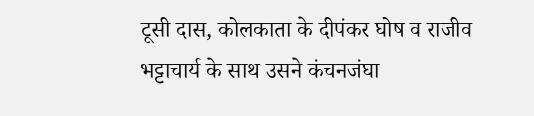टूसी दास, कोलकाता के दीपंकर घोष व राजीव भट्टाचार्य के साथ उसने कंचनजंघा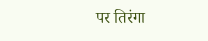पर तिरंगा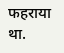फहराया था.